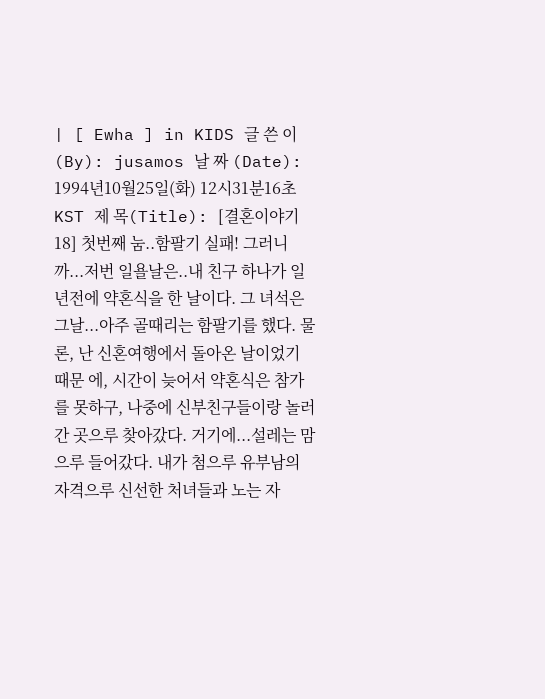| [ Ewha ] in KIDS 글 쓴 이(By): jusamos 날 짜 (Date): 1994년10월25일(화) 12시31분16초 KST 제 목(Title): [결혼이야기18] 첫번째 눔..함팔기 실패! 그러니까...저번 일욜날은..내 친구 하나가 일년전에 약혼식을 한 날이다. 그 녀석은 그날...아주 골때리는 함팔기를 했다. 물론, 난 신혼여행에서 돌아온 날이었기 때문 에, 시간이 늦어서 약혼식은 참가를 못하구, 나중에 신부친구들이랑 놀러 간 곳으루 찾아갔다. 거기에...설레는 맘으루 들어갔다. 내가 첨으루 유부남의 자격으루 신선한 처녀들과 노는 자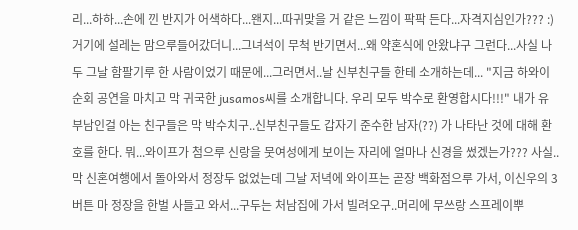리...하하...손에 낀 반지가 어색하다...왠지...따귀맞을 거 같은 느낌이 팍팍 든다...자격지심인가??? :) 거기에 설레는 맘으루들어갔더니...그녀석이 무척 반기면서...왜 약혼식에 안왔냐구 그런다...사실 나두 그날 함팔기루 한 사람이었기 때문에...그러면서..날 신부친구들 한테 소개하는데... "지금 하와이 순회 공연을 마치고 막 귀국한 jusamos씨를 소개합니다. 우리 모두 박수로 환영합시다!!!" 내가 유부남인걸 아는 친구들은 막 박수치구..신부친구들도 갑자기 준수한 남자(??) 가 나타난 것에 대해 환호를 한다. 뭐...와이프가 첨으루 신랑을 뭇여성에게 보이는 자리에 얼마나 신경을 썼겠는가??? 사실..막 신혼여행에서 돌아와서 정장두 없었는데 그날 저녁에 와이프는 곧장 백화점으루 가서, 이신우의 3버튼 마 정장을 한벌 사들고 와서...구두는 처남집에 가서 빌려오구..머리에 무쓰랑 스프레이뿌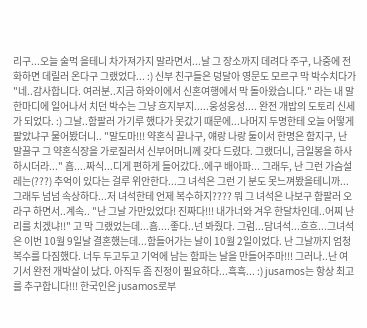리구...오늘 술먹 을테니 차가져가지 말라면서...날 그 장소까지 데려다 주구, 나중에 전화하면 데릴러 온다구 그랬었다... :) 신부 친구들은 덩달아 영문도 모르구 막 박수치다가 "네..감사합니다. 여러분..지금 하와이에서 신혼여행에서 막 돌아왔습니다." 라는 내 말 한마디에 일어나서 치던 박수는 그냥 흐지부지.....웅성웅성.... 완전 개밥의 도토리 신세가 되었다. :) 그날..함팔러 가기루 했다가 못갔기 때문에...나머지 두명한테 오늘 어떻게 팔았냐구 물어봤더니.. "말도마!!! 약혼식 끝나구, 얘랑 나랑 둘이서 한명은 함지구, 난 말끌구 그 약혼식장을 가로질러서 신부어머니께 갖다 드렸다. 그랬더니, 금일봉을 하사 하시더라..." 흠....짜식...디게 편하게 들어갔다..에구 배아파... 그래두, 난 그런 가슴설레는(???) 추억이 있다는 걸루 위안한다...그 녀석은 그런 기 분도 못느껴봤을테니까...그래두 넘넘 속상하다...저 녀석한테 언제 복수하지???? 뭐 그 녀석은 나보구 함팔러 오라구 하면서..계속.. "난 그날 가만있었다! 진짜다!!! 내가너와 겨우 한달차인데..어찌 난리를 치겠냐!!" 고 막 그랬었는데...흠....좋다..넌 봐줬다. 그럼...담녀석...흐흐...그녀석은 이번 10월 9일날 결혼했는데...함들어가는 날이 10월 2일이었다. 난 그날까지 엄청 복수를 다짐했다. 너두 두고두고 기억에 남는 함파는 날을 만들어주마!!! 그러나..난 여기서 완전 개박살이 났다. 아직두 좀 진정이 필요하다...흑흑... :) jusamos는 항상 최고를 추구합니다!!! 한국인은 jusamos로부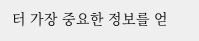터 가장 중요한 정보를 얻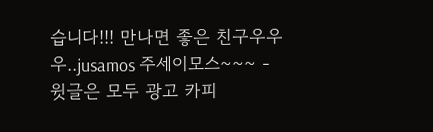습니다!!! 만나면 좋은 친구우우우..jusamos 주세이모스~~~ - 윗글은 모두 광고 카피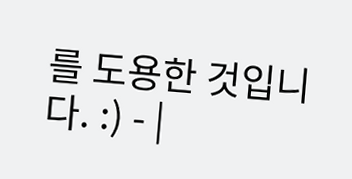를 도용한 것입니다. :) - |